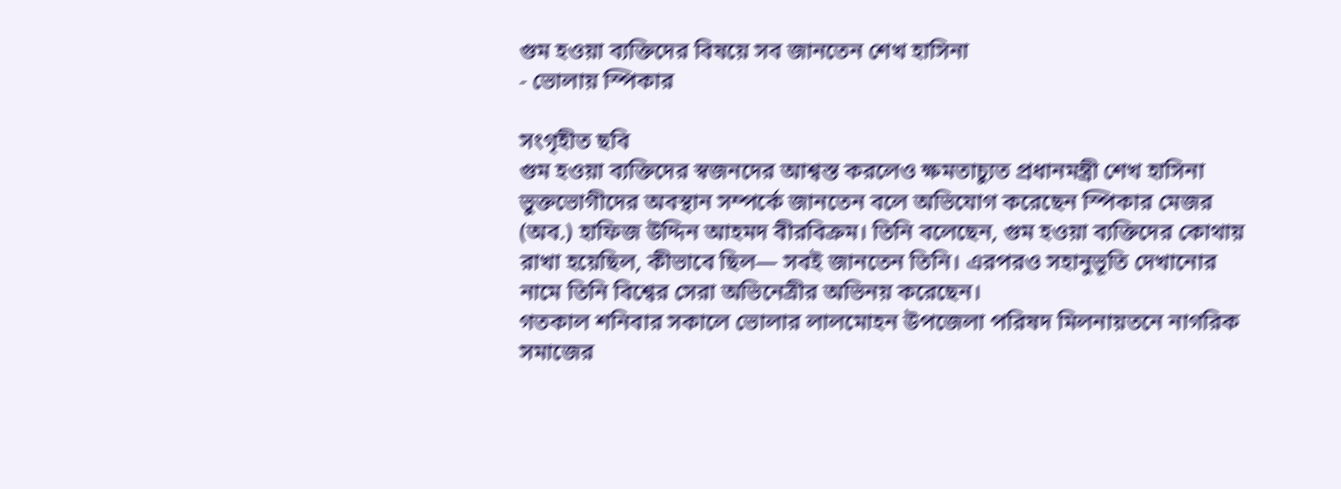গুম হওয়া ব্যক্তিদের বিষয়ে সব জানতেন শেখ হাসিনা
- ভোলায় স্পিকার

সংগৃহীত ছবি
গুম হওয়া ব্যক্তিদের স্বজনদের আশ্বস্ত করলেও ক্ষমতাচ্যুত প্রধানমন্ত্রী শেখ হাসিনা ভুক্তভোগীদের অবস্থান সম্পর্কে জানতেন বলে অভিযোগ করেছেন স্পিকার মেজর (অব.) হাফিজ উদ্দিন আহমদ বীরবিক্রম। তিনি বলেছেন, গুম হওয়া ব্যক্তিদের কোথায় রাখা হয়েছিল, কীভাবে ছিল— সবই জানতেন তিনি। এরপরও সহানুভূতি দেখানোর নামে তিনি বিশ্বের সেরা অভিনেত্রীর অভিনয় করেছেন।
গতকাল শনিবার সকালে ভোলার লালমোহন উপজেলা পরিষদ মিলনায়তনে নাগরিক সমাজের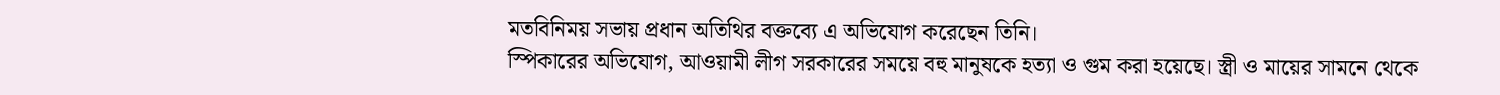মতবিনিময় সভায় প্রধান অতিথির বক্তব্যে এ অভিযোগ করেছেন তিনি।
স্পিকারের অভিযোগ, আওয়ামী লীগ সরকারের সময়ে বহু মানুষকে হত্যা ও গুম করা হয়েছে। স্ত্রী ও মায়ের সামনে থেকে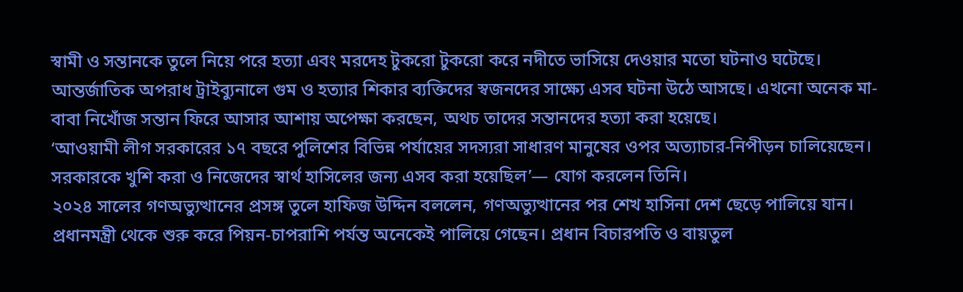স্বামী ও সন্তানকে তুলে নিয়ে পরে হত্যা এবং মরদেহ টুকরো টুকরো করে নদীতে ভাসিয়ে দেওয়ার মতো ঘটনাও ঘটেছে। আন্তর্জাতিক অপরাধ ট্রাইব্যুনালে গুম ও হত্যার শিকার ব্যক্তিদের স্বজনদের সাক্ষ্যে এসব ঘটনা উঠে আসছে। এখনো অনেক মা-বাবা নিখোঁজ সন্তান ফিরে আসার আশায় অপেক্ষা করছেন, অথচ তাদের সন্তানদের হত্যা করা হয়েছে।
‘আওয়ামী লীগ সরকারের ১৭ বছরে পুলিশের বিভিন্ন পর্যায়ের সদস্যরা সাধারণ মানুষের ওপর অত্যাচার-নিপীড়ন চালিয়েছেন। সরকারকে খুশি করা ও নিজেদের স্বার্থ হাসিলের জন্য এসব করা হয়েছিল’— যোগ করলেন তিনি।
২০২৪ সালের গণঅভ্যুত্থানের প্রসঙ্গ তুলে হাফিজ উদ্দিন বললেন, গণঅভ্যুত্থানের পর শেখ হাসিনা দেশ ছেড়ে পালিয়ে যান। প্রধানমন্ত্রী থেকে শুরু করে পিয়ন-চাপরাশি পর্যন্ত অনেকেই পালিয়ে গেছেন। প্রধান বিচারপতি ও বায়তুল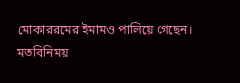মোকাররমের ইমামও পালিয়ে গেছেন।
মতবিনিময়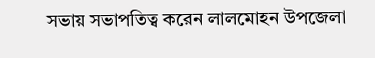সভায় সভাপতিত্ব করেন লালমোহন উপজেলা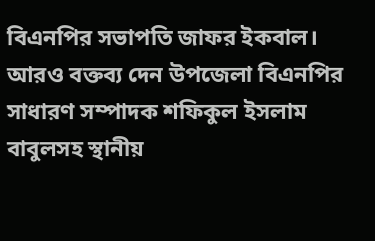বিএনপির সভাপতি জাফর ইকবাল। আরও বক্তব্য দেন উপজেলা বিএনপির সাধারণ সম্পাদক শফিকুল ইসলাম বাবুলসহ স্থানীয়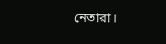নেতারা।